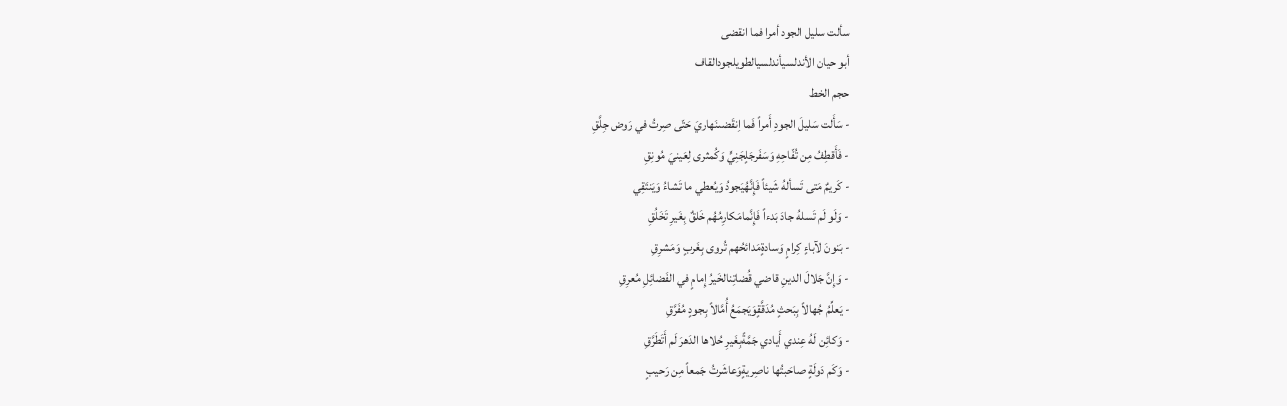سألت سليل الجود أمرا فما انقضى
أبو حيان الأندلسيأندلسيالطويلجودالقاف
حجم الخط
- سَأَلت سَليلَ الجودِ أَمراً فَما اِنقَضىنَهاريَ حَتّى صِرتُ في رَوض جِلَّقِ
- فَأَقطِفُ مِن تُفّاحِهِ وَسَفَرجَلٍجَنِيٍّ وَكُمثرى لِعَينيَ مُونِقِ
- كَريمٌ مَتى تَسألهُ شَيئاً فَإِنَّهُيَجودُ وَيُعطي ما تَشاءُ وَيَنتَقِي
- وَلَو لَم تَسلهُ جادَ بَدءاً فَإِنَّمامَكارِمُهُم خَلقٌ بِغَيرِ تَخَلُقِ
- بَنونَ لآباءٍ كِرامٍ وَسادةٍمَدائحُهم تُروى بِغَربٍ وَمَشرِقِ
- وَإِنَّ جَلالَ الدينِ قاضي قُضاتِنالخَيرُ إِمامٍ في الفَضائِلِ مُعرِقِ
- يَعلِّمُ جُهالاً بِبَحثٍ مُدَقَّقٍوَيَجمَعُ أُمَّالاً بِجودٍ مُفَرَّقِ
- وَكائِن لَهُ عِندي أَيادي جَمَّةًبِغَيرِ حُلاها الدَهرَ لَم أَتَطَرَّقِ
- وَكَم دَولَةٍ صاحَبتُها ناصِريةٍوَعاشَرتُ جَمعاً مِن رَحيبٍ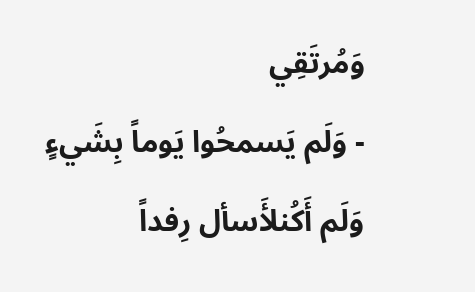وَمُرتَقِي
- وَلَم يَسمحُوا يَوماً بِشَيءٍ وَلَم أَكُنلأَسأل رِفداً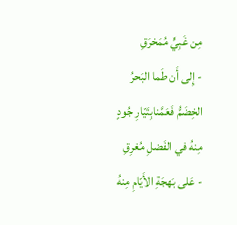مِن غَبِيٍّ مُمَخرَقِ
- إِلى أَن طَما البَحرُ الخِضَمُّ فَعَمَّنابِتَيّارِ جُودٍ مِنهُ في الفَضلِ مُغرِقِ
- عَلى بَهجَةِ الأَيّامِ مِنهُ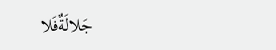جَلالَةٌفَلا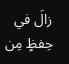زالَ في حِفظٍ مِن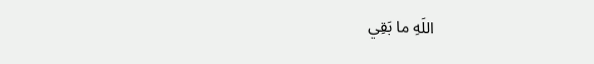اللَهِ ما بَقِي